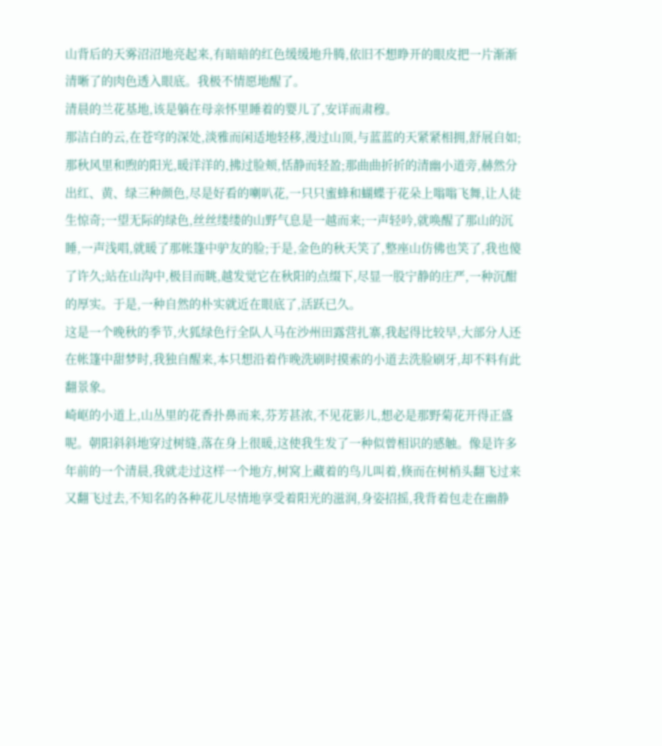山背后的天雾沼沼地亮起来,有暗暗的红色缓缓地升腾,依旧不想睁开的眼皮把一片渐渐清晰了的肉色透入眼底。我极不情愿地醒了。
清晨的兰花基地,该是躺在母亲怀里睡着的婴儿了,安详而肃穆。
那洁白的云,在苍穹的深处,淡雅而闲适地轻移,漫过山顶,与蓝蓝的天紧紧相拥,舒展自如;那秋风里和煦的阳光,暖洋洋的,拂过脸颊,恬静而轻盈;那曲曲折折的清幽小道旁,赫然分出红、黄、绿三种颜色,尽是好看的喇叭花,一只只蜜蜂和蝴蝶于花朵上嗡嗡飞舞,让人徒生惊奇;一望无际的绿色,丝丝缕缕的山野气息是一越而来;一声轻吟,就唤醒了那山的沉睡,一声浅唱,就暖了那帐篷中驴友的脸;于是,金色的秋天笑了,整座山仿佛也笑了,我也傻了许久;站在山沟中,极目而眺,越发觉它在秋阳的点缀下,尽显一股宁静的庄严,一种沉酣的厚实。于是,一种自然的朴实就近在眼底了,活跃已久。
这是一个晚秋的季节,火狐绿色行全队人马在沙州田露营扎寨,我起得比较早,大部分人还在帐篷中甜梦时,我独自醒来,本只想沿着作晚洗刷时摸索的小道去洗脸刷牙,却不料有此翻景象。
崎岖的小道上,山丛里的花香扑鼻而来,芬芳甚浓,不见花影儿,想必是那野菊花开得正盛呢。朝阳斜斜地穿过树缝,落在身上很暖,这使我生发了一种似曾相识的感触。像是许多年前的一个清晨,我就走过这样一个地方,树窝上藏着的鸟儿叫着,倏而在树梢头翻飞过来又翻飞过去,不知名的各种花儿尽情地享受着阳光的滋润,身姿招摇,我背着包走在幽静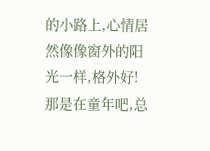的小路上,心情居然像像窗外的阳光一样,格外好!那是在童年吧,总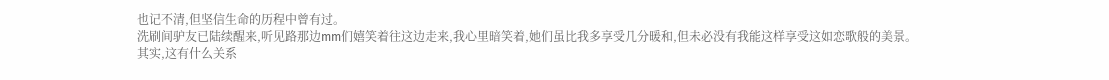也记不清,但坚信生命的历程中曾有过。
洗刷间驴友已陆续醒来,听见路那边mm们嬉笑着往这边走来,我心里暗笑着,她们虽比我多享受几分暖和,但未必没有我能这样享受这如恋歌般的美景。
其实,这有什么关系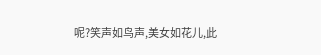呢?笑声如鸟声,美女如花儿,此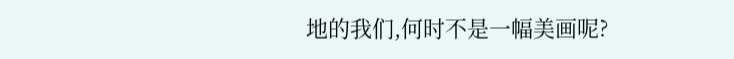地的我们,何时不是一幅美画呢?